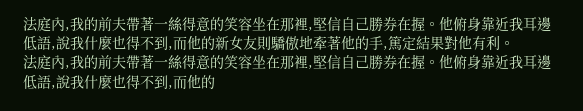法庭內,我的前夫帶著一絲得意的笑容坐在那裡,堅信自己勝券在握。他俯身靠近我耳邊低語,說我什麼也得不到,而他的新女友則驕傲地牽著他的手,篤定結果對他有利。
法庭內,我的前夫帶著一絲得意的笑容坐在那裡,堅信自己勝券在握。他俯身靠近我耳邊低語,說我什麼也得不到,而他的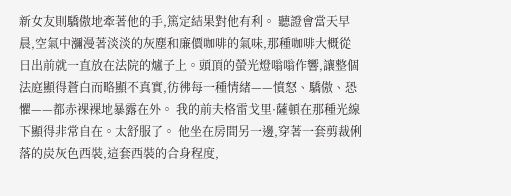新女友則驕傲地牽著他的手,篤定結果對他有利。 聽證會當天早晨,空氣中瀰漫著淡淡的灰塵和廉價咖啡的氣味,那種咖啡大概從日出前就一直放在法院的爐子上。頭頂的螢光燈嗡嗡作響,讓整個法庭顯得蒼白而略顯不真實,彷彿每一種情緒——憤怒、驕傲、恐懼——都赤裸裸地暴露在外。 我的前夫格雷戈里·薩頓在那種光線下顯得非常自在。太舒服了。 他坐在房間另一邊,穿著一套剪裁俐落的炭灰色西裝,這套西裝的合身程度,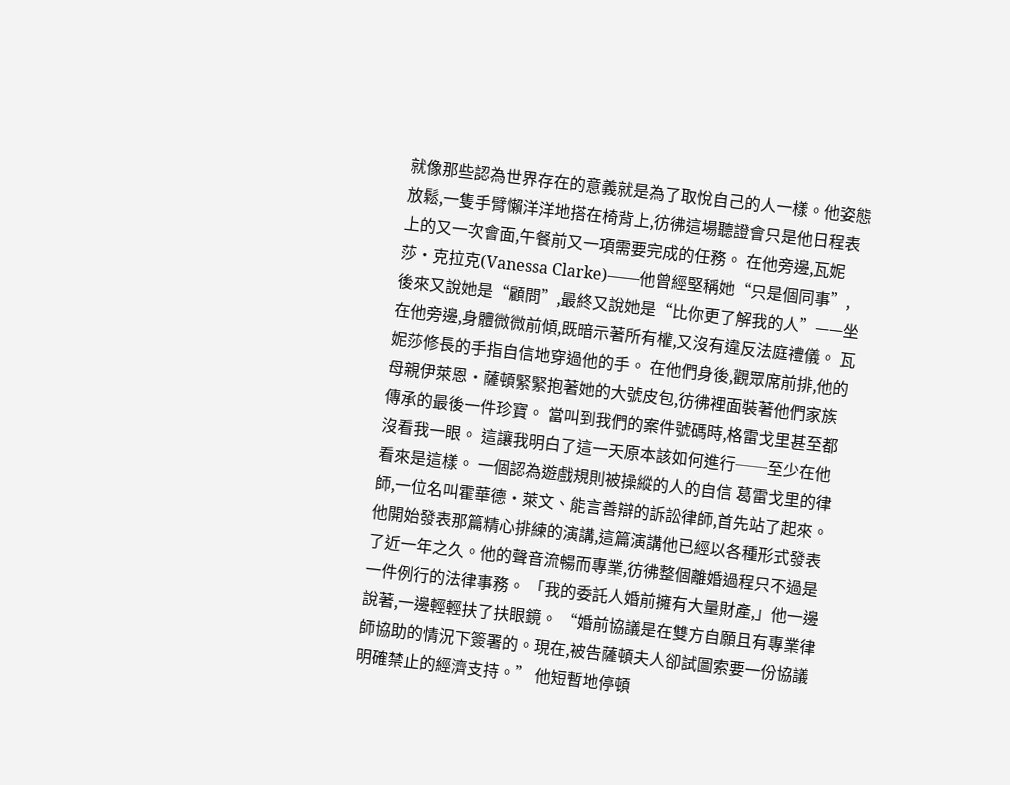就像那些認為世界存在的意義就是為了取悅自己的人一樣。他姿態放鬆,一隻手臂懶洋洋地搭在椅背上,彷彿這場聽證會只是他日程表上的又一次會面,午餐前又一項需要完成的任務。 在他旁邊,瓦妮莎·克拉克(Vanessa Clarke)——他曾經堅稱她“只是個同事”,後來又說她是“顧問”,最終又說她是“比你更了解我的人”——坐在他旁邊,身體微微前傾,既暗示著所有權,又沒有違反法庭禮儀。 瓦妮莎修長的手指自信地穿過他的手。 在他們身後,觀眾席前排,他的母親伊萊恩·薩頓緊緊抱著她的大號皮包,彷彿裡面裝著他們家族傳承的最後一件珍寶。 當叫到我們的案件號碼時,格雷戈里甚至都沒看我一眼。 這讓我明白了這一天原本該如何進行──至少在他看來是這樣。 一個認為遊戲規則被操縱的人的自信 葛雷戈里的律師,一位名叫霍華德‧萊文、能言善辯的訴訟律師,首先站了起來。 他開始發表那篇精心排練的演講,這篇演講他已經以各種形式發表了近一年之久。他的聲音流暢而專業,彷彿整個離婚過程只不過是一件例行的法律事務。 「我的委託人婚前擁有大量財產,」他一邊說著,一邊輕輕扶了扶眼鏡。 “婚前協議是在雙方自願且有專業律師協助的情況下簽署的。現在,被告薩頓夫人卻試圖索要一份協議明確禁止的經濟支持。” 他短暫地停頓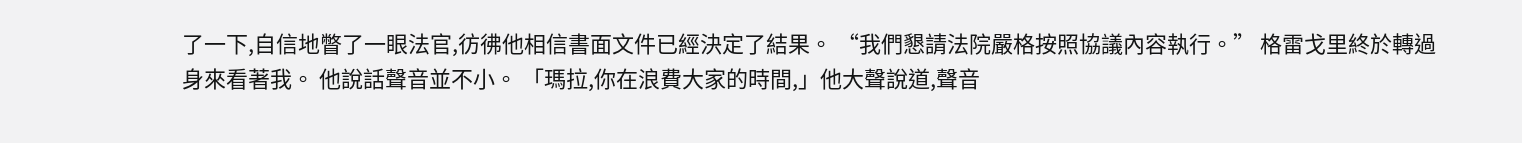了一下,自信地瞥了一眼法官,彷彿他相信書面文件已經決定了結果。 “我們懇請法院嚴格按照協議內容執行。” 格雷戈里終於轉過身來看著我。 他說話聲音並不小。 「瑪拉,你在浪費大家的時間,」他大聲說道,聲音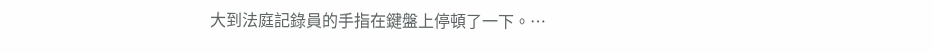大到法庭記錄員的手指在鍵盤上停頓了一下。…